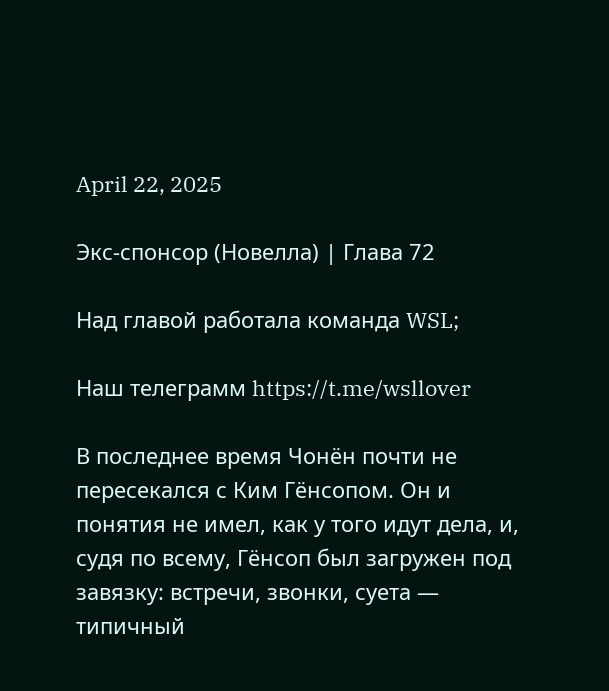April 22, 2025

Экс-спонсор (Новелла) | Глава 72

Над главой работала команда WSL;

Наш телеграмм https://t.me/wsllover

В последнее время Чонён почти не пересекался с Ким Гёнсопом. Он и понятия не имел, как у того идут дела, и, судя по всему, Гёнсоп был загружен под завязку: встречи, звонки, суета — типичный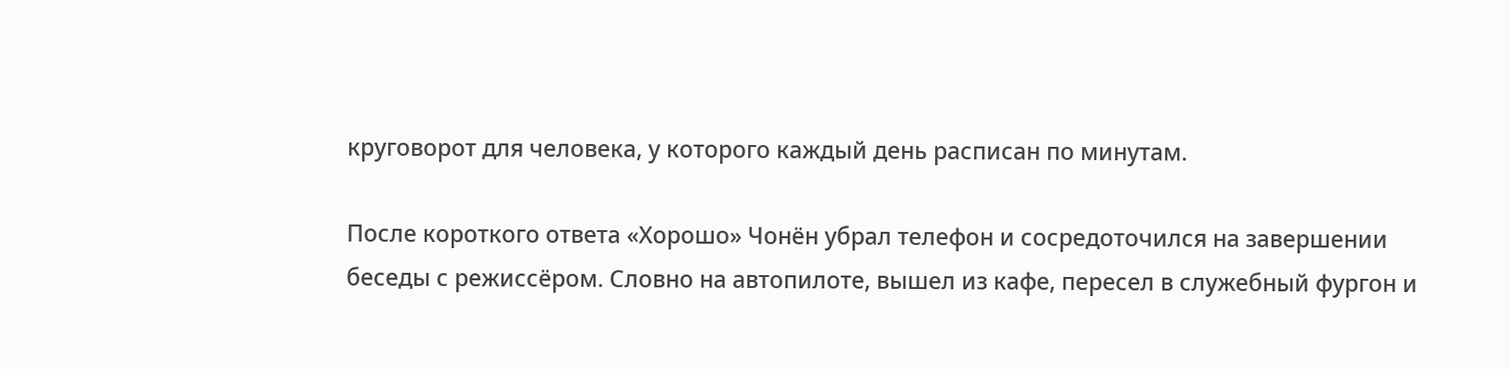круговорот для человека, у которого каждый день расписан по минутам.

После короткого ответа «Хорошо» Чонён убрал телефон и сосредоточился на завершении беседы с режиссёром. Словно на автопилоте, вышел из кафе, пересел в служебный фургон и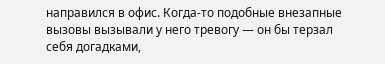направился в офис. Когда-то подобные внезапные вызовы вызывали у него тревогу — он бы терзал себя догадками,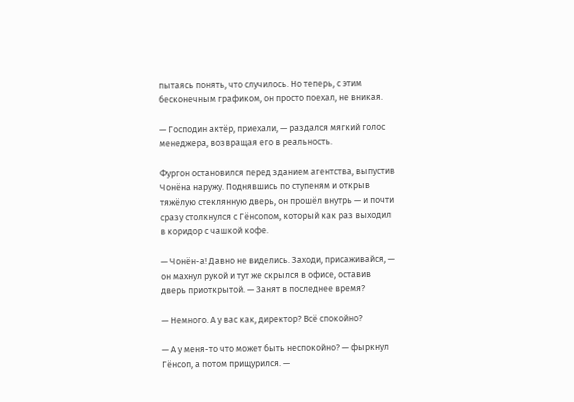пытаясь понять, что случилось. Но теперь, с этим бесконечным графиком, он просто поехал, не вникая.

— Господин актёр, приехали, — раздался мягкий голос менеджера, возвращая его в реальность.

Фургон остановился перед зданием агентства, выпустив Чонёна наружу. Поднявшись по ступеням и открыв тяжёлую стеклянную дверь, он прошёл внутрь — и почти сразу столкнулся с Гёнсопом, который как раз выходил в коридор с чашкой кофе.

— Чонён-а! Давно не виделись. Заходи, присаживайся, — он махнул рукой и тут же скрылся в офисе, оставив дверь приоткрытой. — Занят в последнее время?

— Немного. А у вас как, директор? Всё спокойно?

— А у меня-то что может быть неспокойно? — фыркнул Гёнсоп, а потом прищурился. —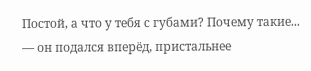Постой, а что у тебя с губами? Почему такие... — он подался вперёд, пристальнее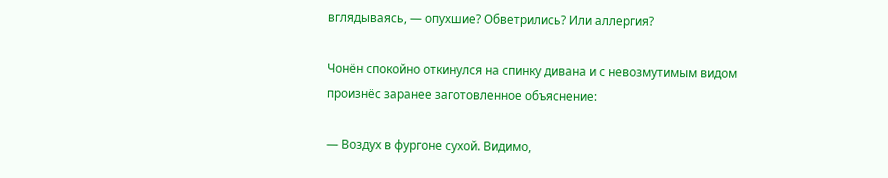вглядываясь, — опухшие? Обветрились? Или аллергия?

Чонён спокойно откинулся на спинку дивана и с невозмутимым видом произнёс заранее заготовленное объяснение:

— Воздух в фургоне сухой. Видимо,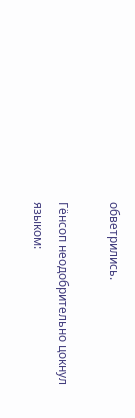обветрились.

Гёнсоп неодобрительно цокнул языком: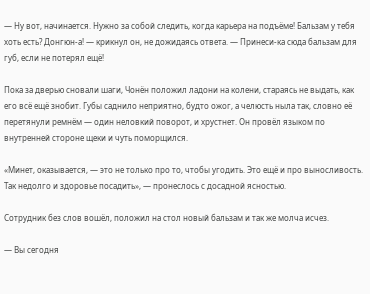— Ну вот, начинается. Нужно за собой следить, когда карьера на подъёме! Бальзам у тебя хоть есть? Донгюн-а! — крикнул он, не дожидаясь ответа. — Принеси-ка сюда бальзам для губ, если не потерял ещё!

Пока за дверью сновали шаги, Чонён положил ладони на колени, стараясь не выдать, как его всё ещё знобит. Губы саднило неприятно, будто ожог, а челюсть ныла так, словно её перетянули ремнём — один неловкий поворот, и хрустнет. Он провёл языком по внутренней стороне щеки и чуть поморщился.

«Минет, оказывается, — это не только про то, чтобы угодить. Это ещё и про выносливость. Так недолго и здоровье посадить», — пронеслось с досадной ясностью.

Сотрудник без слов вошёл, положил на стол новый бальзам и так же молча исчез.

— Вы сегодня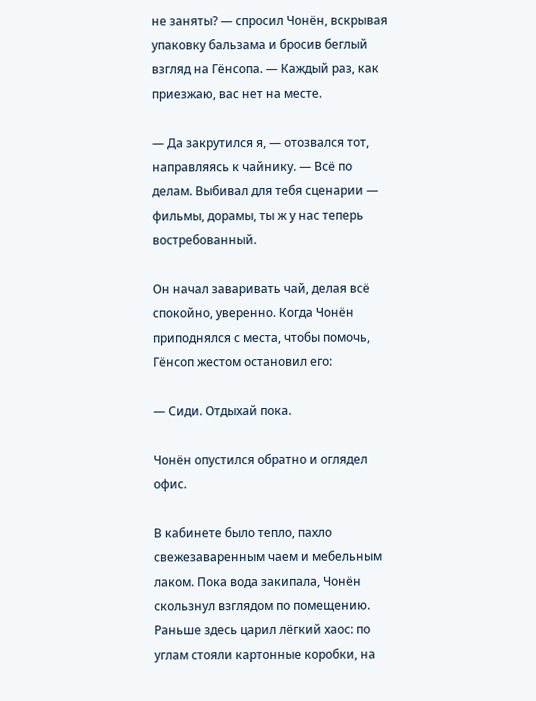не заняты? — спросил Чонён, вскрывая упаковку бальзама и бросив беглый взгляд на Гёнсопа. — Каждый раз, как приезжаю, вас нет на месте.

— Да закрутился я, — отозвался тот, направляясь к чайнику. — Всё по делам. Выбивал для тебя сценарии — фильмы, дорамы, ты ж у нас теперь востребованный.

Он начал заваривать чай, делая всё спокойно, уверенно. Когда Чонён приподнялся с места, чтобы помочь, Гёнсоп жестом остановил его:

— Сиди. Отдыхай пока.

Чонён опустился обратно и оглядел офис.

В кабинете было тепло, пахло свежезаваренным чаем и мебельным лаком. Пока вода закипала, Чонён скользнул взглядом по помещению. Раньше здесь царил лёгкий хаос: по углам стояли картонные коробки, на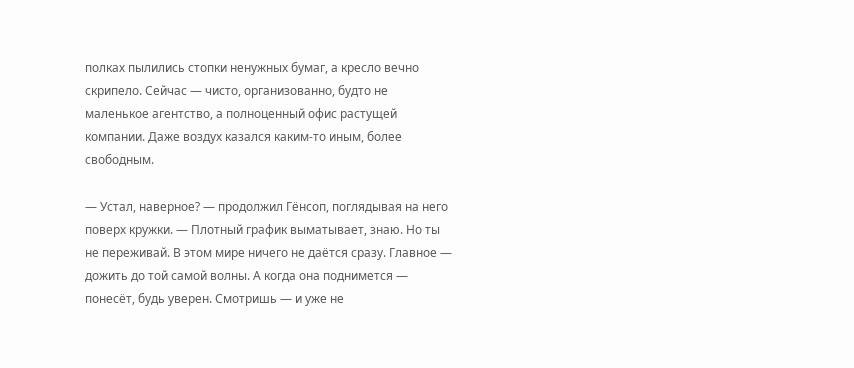полках пылились стопки ненужных бумаг, а кресло вечно скрипело. Сейчас — чисто, организованно, будто не маленькое агентство, а полноценный офис растущей компании. Даже воздух казался каким-то иным, более свободным.

— Устал, наверное? — продолжил Гёнсоп, поглядывая на него поверх кружки. — Плотный график выматывает, знаю. Но ты не переживай. В этом мире ничего не даётся сразу. Главное — дожить до той самой волны. А когда она поднимется — понесёт, будь уверен. Смотришь — и уже не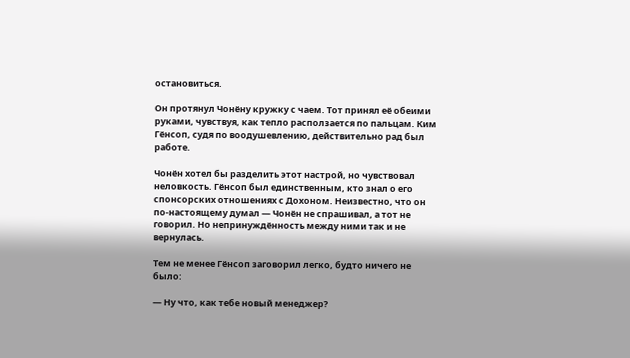остановиться.

Он протянул Чонёну кружку с чаем. Тот принял её обеими руками, чувствуя, как тепло расползается по пальцам. Ким Гёнсоп, судя по воодушевлению, действительно рад был работе.

Чонён хотел бы разделить этот настрой, но чувствовал неловкость. Гёнсоп был единственным, кто знал о его спонсорских отношениях с Дохоном. Неизвестно, что он по-настоящему думал — Чонён не спрашивал, а тот не говорил. Но непринуждённость между ними так и не вернулась.

Тем не менее Гёнсоп заговорил легко, будто ничего не было:

— Ну что, как тебе новый менеджер?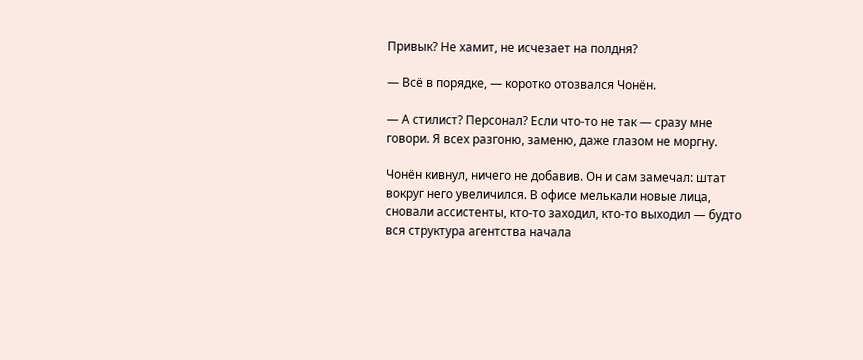Привык? Не хамит, не исчезает на полдня?

— Всё в порядке, — коротко отозвался Чонён.

— А стилист? Персонал? Если что-то не так — сразу мне говори. Я всех разгоню, заменю, даже глазом не моргну.

Чонён кивнул, ничего не добавив. Он и сам замечал: штат вокруг него увеличился. В офисе мелькали новые лица, сновали ассистенты, кто-то заходил, кто-то выходил — будто вся структура агентства начала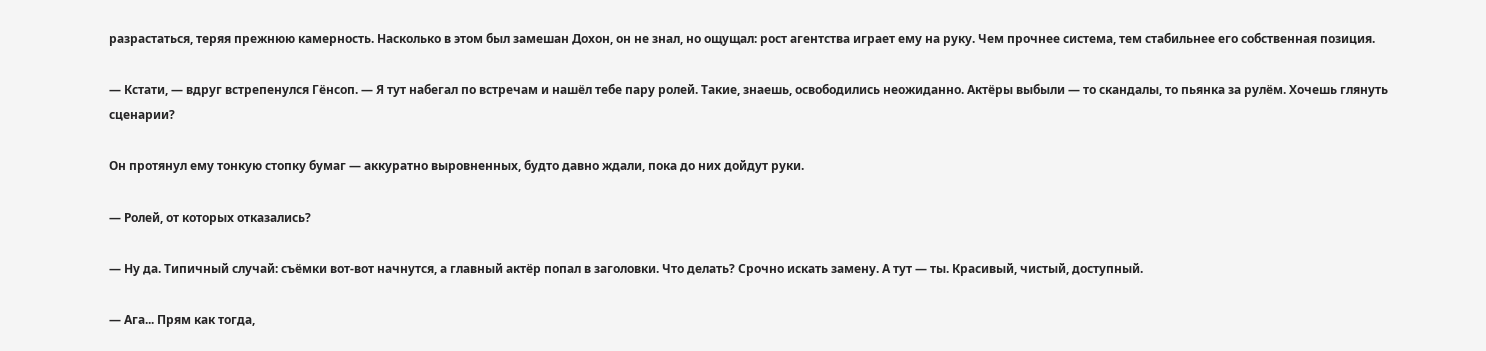разрастаться, теряя прежнюю камерность. Насколько в этом был замешан Дохон, он не знал, но ощущал: рост агентства играет ему на руку. Чем прочнее система, тем стабильнее его собственная позиция.

— Кстати, — вдруг встрепенулся Гёнсоп. — Я тут набегал по встречам и нашёл тебе пару ролей. Такие, знаешь, освободились неожиданно. Актёры выбыли — то скандалы, то пьянка за рулём. Хочешь глянуть сценарии?

Он протянул ему тонкую стопку бумаг — аккуратно выровненных, будто давно ждали, пока до них дойдут руки.

— Ролей, от которых отказались?

— Ну да. Типичный случай: съёмки вот-вот начнутся, а главный актёр попал в заголовки. Что делать? Срочно искать замену. А тут — ты. Красивый, чистый, доступный.

— Ага... Прям как тогда,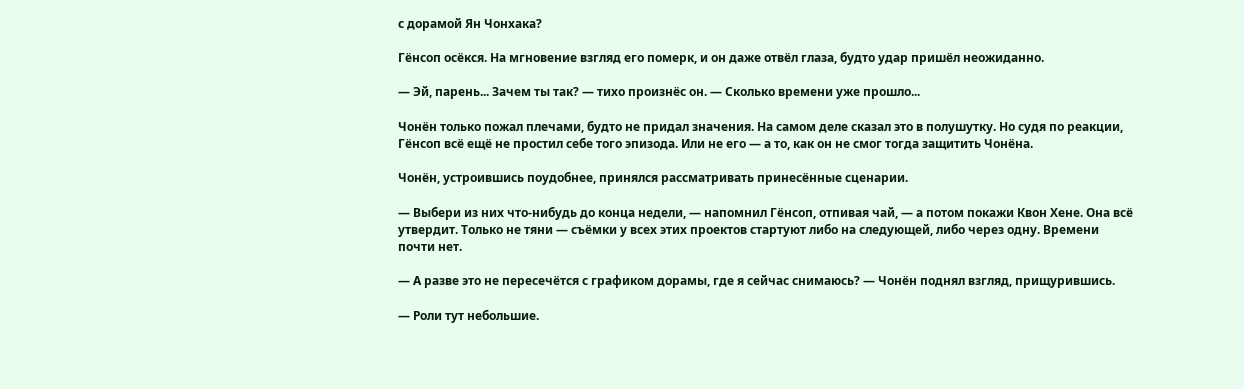с дорамой Ян Чонхака?

Гёнсоп осёкся. На мгновение взгляд его померк, и он даже отвёл глаза, будто удар пришёл неожиданно.

— Эй, парень... Зачем ты так? — тихо произнёс он. — Сколько времени уже прошло...

Чонён только пожал плечами, будто не придал значения. На самом деле сказал это в полушутку. Но судя по реакции, Гёнсоп всё ещё не простил себе того эпизода. Или не его — а то, как он не смог тогда защитить Чонёна.

Чонён, устроившись поудобнее, принялся рассматривать принесённые сценарии.

— Выбери из них что-нибудь до конца недели, — напомнил Гёнсоп, отпивая чай, — а потом покажи Квон Хене. Она всё утвердит. Только не тяни — съёмки у всех этих проектов стартуют либо на следующей, либо через одну. Времени почти нет.

— А разве это не пересечётся с графиком дорамы, где я сейчас снимаюсь? — Чонён поднял взгляд, прищурившись.

— Роли тут небольшие.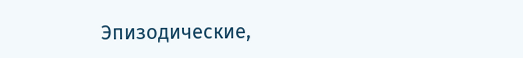Эпизодические,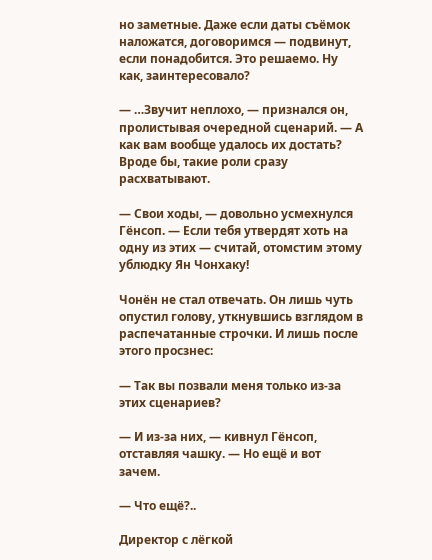но заметные. Даже если даты съёмок наложатся, договоримся — подвинут, если понадобится. Это решаемо. Ну как, заинтересовало?

— …Звучит неплохо, — признался он, пролистывая очередной сценарий. — А как вам вообще удалось их достать? Вроде бы, такие роли сразу расхватывают.

— Свои ходы, — довольно усмехнулся Гёнсоп. — Если тебя утвердят хоть на одну из этих — считай, отомстим этому ублюдку Ян Чонхаку!

Чонён не стал отвечать. Он лишь чуть опустил голову, уткнувшись взглядом в распечатанные строчки. И лишь после этого просзнес:

— Так вы позвали меня только из-за этих сценариев?

— И из-за них, — кивнул Гёнсоп, отставляя чашку. — Но ещё и вот зачем.

— Что ещё?..

Директор с лёгкой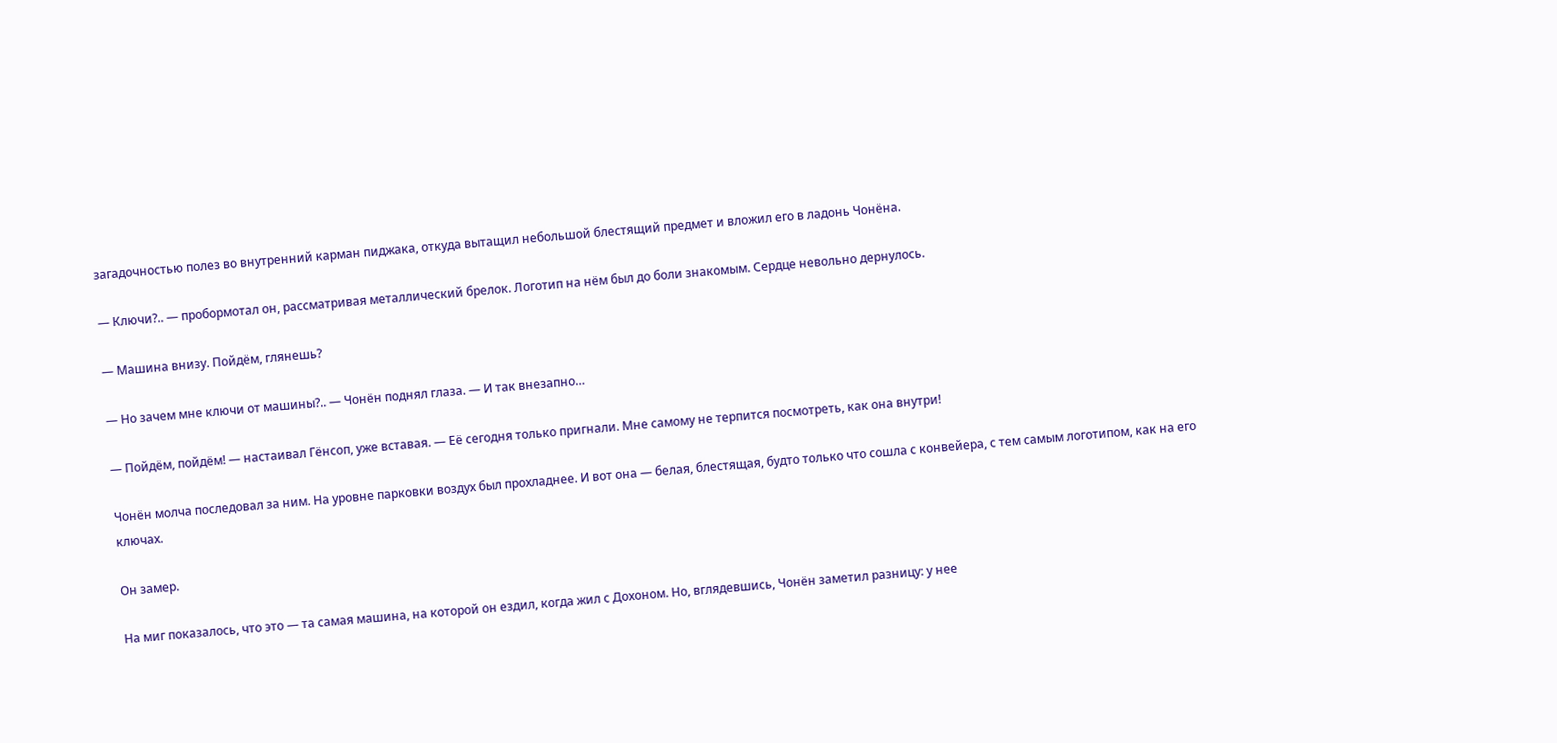загадочностью полез во внутренний карман пиджака, откуда вытащил небольшой блестящий предмет и вложил его в ладонь Чонёна.

— Ключи?.. — пробормотал он, рассматривая металлический брелок. Логотип на нём был до боли знакомым. Сердце невольно дернулось.

— Машина внизу. Пойдём, глянешь?

— Но зачем мне ключи от машины?.. — Чонён поднял глаза. — И так внезапно…

— Пойдём, пойдём! — настаивал Гёнсоп, уже вставая. — Её сегодня только пригнали. Мне самому не терпится посмотреть, как она внутри!

Чонён молча последовал за ним. На уровне парковки воздух был прохладнее. И вот она — белая, блестящая, будто только что сошла с конвейера, с тем самым логотипом, как на его ключах.

Он замер.

На миг показалось, что это — та самая машина, на которой он ездил, когда жил с Дохоном. Но, вглядевшись, Чонён заметил разницу: у нее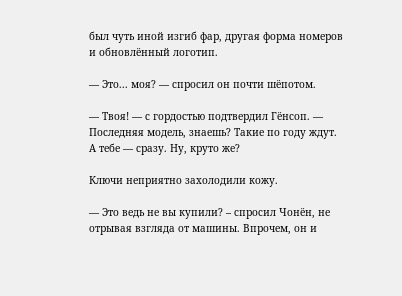был чуть иной изгиб фар, другая форма номеров и обновлённый логотип.

— Это... моя? — спросил он почти шёпотом.

— Твоя! — с гордостью подтвердил Гёнсоп. — Последняя модель, знаешь? Такие по году ждут. А тебе — сразу. Ну, круто же?

Ключи неприятно захолодили кожу.

— Это ведь не вы купили? – спросил Чонён, не отрывая взгляда от машины. Впрочем, он и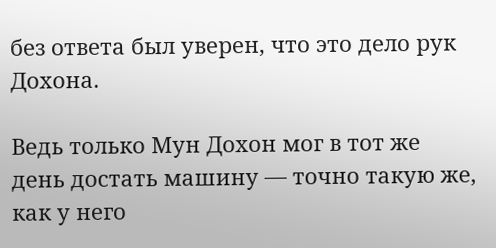без ответа был уверен, что это дело рук Дохона.

Ведь только Мун Дохон мог в тот же день достать машину — точно такую же, как у него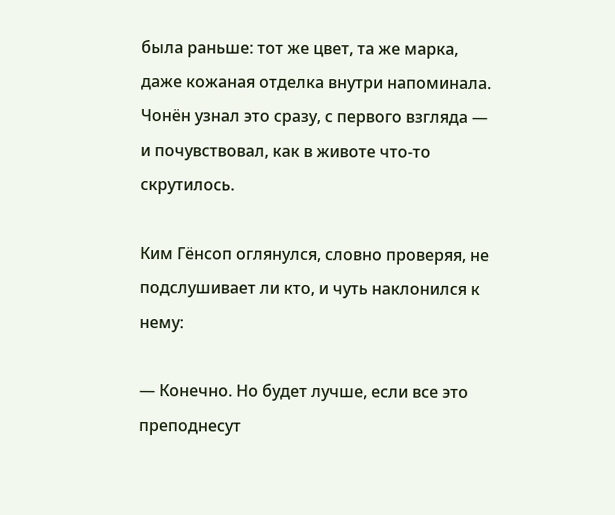была раньше: тот же цвет, та же марка, даже кожаная отделка внутри напоминала. Чонён узнал это сразу, с первого взгляда — и почувствовал, как в животе что-то скрутилось.

Ким Гёнсоп оглянулся, словно проверяя, не подслушивает ли кто, и чуть наклонился к нему:

— Конечно. Но будет лучше, если все это преподнесут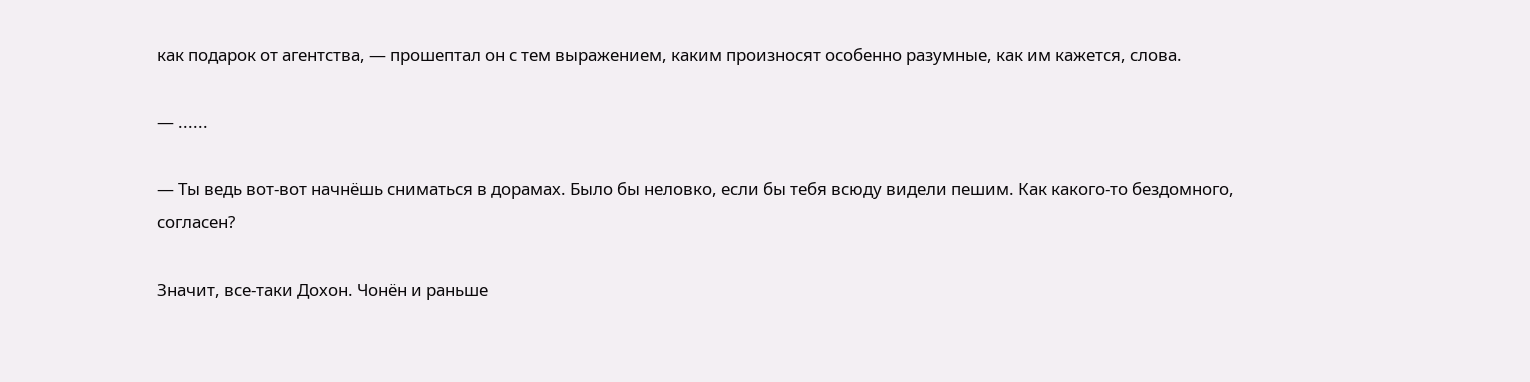как подарок от агентства, — прошептал он с тем выражением, каким произносят особенно разумные, как им кажется, слова.

— ......

— Ты ведь вот-вот начнёшь сниматься в дорамах. Было бы неловко, если бы тебя всюду видели пешим. Как какого-то бездомного, согласен?

Значит, все-таки Дохон. Чонён и раньше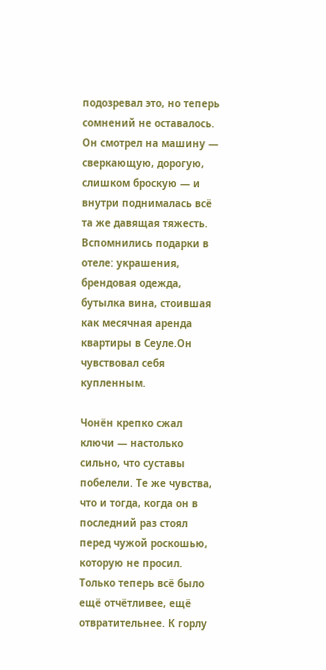подозревал это, но теперь сомнений не оставалось. Он смотрел на машину — сверкающую, дорогую, слишком броскую — и внутри поднималась всё та же давящая тяжесть. Вспомнились подарки в отеле: украшения, брендовая одежда, бутылка вина, стоившая как месячная аренда квартиры в Сеуле.Он чувствовал себя купленным.

Чонён крепко сжал ключи — настолько сильно, что суставы побелели. Те же чувства, что и тогда, когда он в последний раз стоял перед чужой роскошью, которую не просил. Только теперь всё было ещё отчётливее, ещё отвратительнее. К горлу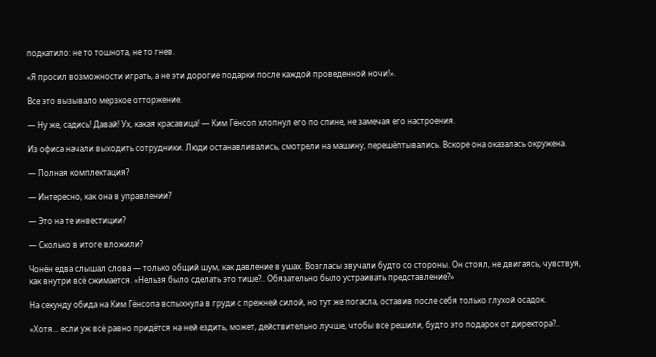подкатило: не то тошнота, не то гнев.

«Я просил возможности играть, а не эти дорогие подарки после каждой проведенной ночи!».

Все это вызывало мерзкое отторжение.

— Ну же, садись! Давай! Ух, какая красавица! — Ким Гёнсоп хлопнул его по спине, не замечая его настроения.

Из офиса начали выходить сотрудники. Люди останавливались, смотрели на машину, перешёптывались. Вскоре она оказалась окружена.

— Полная комплектация?

— Интересно, как она в управлении?

— Это на те инвестиции?

— Сколько в итоге вложили?

Чонён едва слышал слова — только общий шум, как давление в ушах. Возгласы звучали будто со стороны. Он стоял, не двигаясь, чувствуя, как внутри всё сжимается. «Нельзя было сделать это тише?.. Обязательно было устраивать представление?»

На секунду обида на Ким Гёнсопа вспыхнула в груди с прежней силой, но тут же погасла, оставив после себя только глухой осадок.

«Хотя... если уж всё равно придётся на ней ездить, может, действительно лучше, чтобы все решили, будто это подарок от директора?..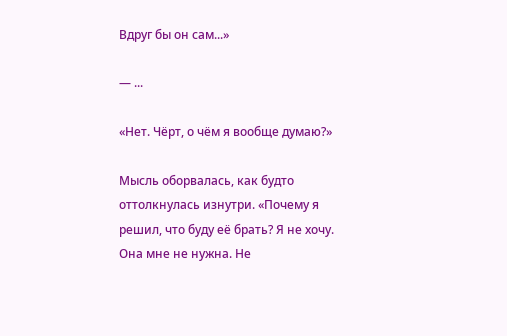Вдруг бы он сам...»

— ...

«Нет. Чёрт, о чём я вообще думаю?»

Мысль оборвалась, как будто оттолкнулась изнутри. «Почему я решил, что буду её брать? Я не хочу. Она мне не нужна. Не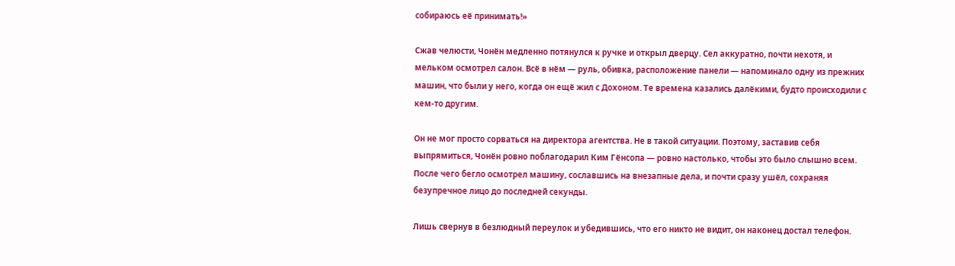собираюсь её принимать!»

Сжав челюсти, Чонён медленно потянулся к ручке и открыл дверцу. Сел аккуратно, почти нехотя, и мельком осмотрел салон. Всё в нём — руль, обивка, расположение панели — напоминало одну из прежних машин, что были у него, когда он ещё жил с Дохоном. Те времена казались далёкими, будто происходили с кем-то другим.

Он не мог просто сорваться на директора агентства. Не в такой ситуации. Поэтому, заставив себя выпрямиться, Чонён ровно поблагодарил Ким Гёнсопа — ровно настолько, чтобы это было слышно всем. После чего бегло осмотрел машину, сославшись на внезапные дела, и почти сразу ушёл, сохраняя безупречное лицо до последней секунды.

Лишь свернув в безлюдный переулок и убедившись, что его никто не видит, он наконец достал телефон.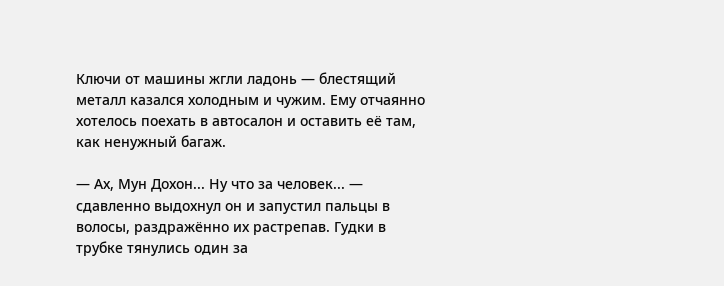Ключи от машины жгли ладонь — блестящий металл казался холодным и чужим. Ему отчаянно хотелось поехать в автосалон и оставить её там, как ненужный багаж.

— Ах, Мун Дохон... Ну что за человек... — сдавленно выдохнул он и запустил пальцы в волосы, раздражённо их растрепав. Гудки в трубке тянулись один за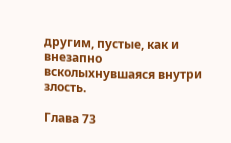другим, пустые, как и внезапно всколыхнувшаяся внутри злость.

Глава 73